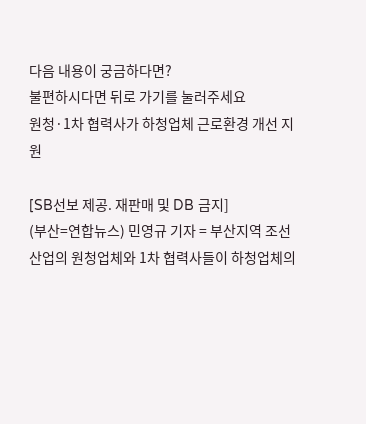다음 내용이 궁금하다면?
불편하시다면 뒤로 가기를 눌러주세요
원청·1차 협력사가 하청업체 근로환경 개선 지원

[SB선보 제공. 재판매 및 DB 금지]
(부산=연합뉴스) 민영규 기자 = 부산지역 조선산업의 원청업체와 1차 협력사들이 하청업체의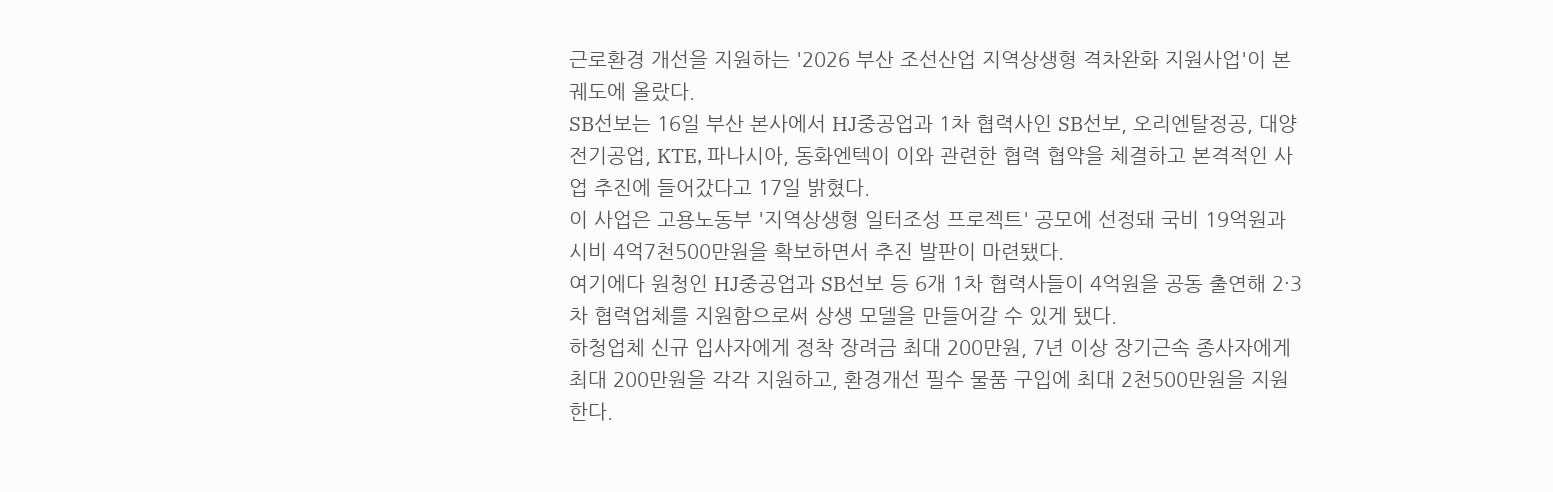근로환경 개선을 지원하는 '2026 부산 조선산업 지역상생형 격차완화 지원사업'이 본궤도에 올랐다.
SB선보는 16일 부산 본사에서 HJ중공업과 1차 협력사인 SB선보, 오리엔탈정공, 대양전기공업, KTE, 파나시아, 동화엔텍이 이와 관련한 협력 협약을 체결하고 본격적인 사업 추진에 들어갔다고 17일 밝혔다.
이 사업은 고용노동부 '지역상생형 일터조성 프로젝트' 공모에 선정돼 국비 19억원과 시비 4억7천500만원을 확보하면서 추진 발판이 마련됐다.
여기에다 원청인 HJ중공업과 SB선보 등 6개 1차 협력사들이 4억원을 공동 출연해 2·3차 협력업체를 지원함으로써 상생 모델을 만들어갈 수 있게 됐다.
하청업체 신규 입사자에게 정착 장려금 최대 200만원, 7년 이상 장기근속 종사자에게 최대 200만원을 각각 지원하고, 환경개선 필수 물품 구입에 최대 2천500만원을 지원한다.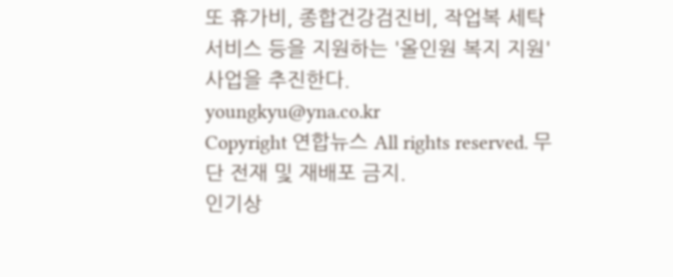또 휴가비, 종합건강검진비, 작업복 세탁 서비스 등을 지원하는 '올인원 복지 지원' 사업을 추진한다.
youngkyu@yna.co.kr
Copyright 연합뉴스 All rights reserved. 무단 전재 및 재배포 금지.
인기상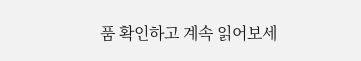품 확인하고 계속 읽어보세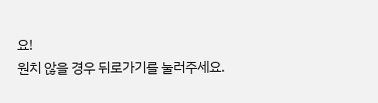요!
원치 않을 경우 뒤로가기를 눌러주세요.